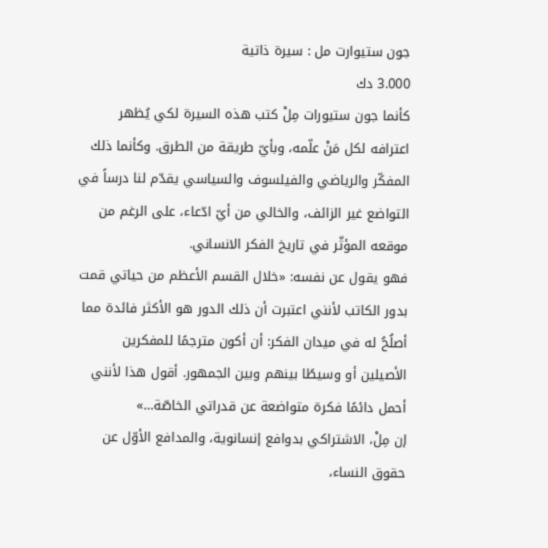جون ستيوارت مل : سيرة ذاتية
3.000 دك
كأنما جون ستيورات مِلْ كتب هذه السيرة لكي يُظهر اعترافه لكل مَنْ علّمه، وبأيّ طريقة من الطرق. وكأنما ذلك المفكّر والرياضي والفيلسوف والسياسي يقدّم لنا درساً في التواضع غير الزائف، والخالي من أيّ ادّعاء، على الرغم من موقعه المؤثّر في تاريخ الفكر الانساني.
فهو يقول عن نفسه: «خلال القسم الأعظم من حياتي قمت بدور الكاتب لأنني اعتبرت أن ذلك الدور هو الأكثر فائدة مما أصلُحُ له في ميدان الفكر: أن أكون مترجمًا للمفكرين الأصيلين أو وسيطًا بينهم وبين الجمهور. أقول هذا لأنني أحمل دائمًا فكرة متواضعة عن قدراتي الخاصّة…»
إن مِلْ، الاشتراكي بدوافع إنسانوية، والمدافع الأوّل عن حقوق النساء،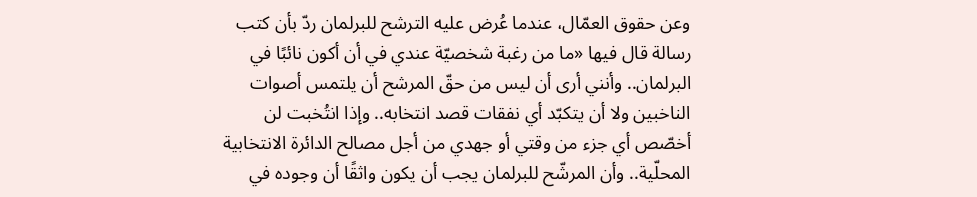وعن حقوق العمّال، عندما عُرض عليه الترشح للبرلمان ردّ بأن كتب رسالة قال فيها «ما من رغبة شخصيّة عندي في أن أكون نائبًا في البرلمان.. وأنني أرى أن ليس من حقّ المرشح أن يلتمس أصوات الناخبين ولا أن يتكبّد أي نفقات قصد انتخابه.. وإذا انتُخبت لن أخصّص أي جزء من وقتي أو جهدي من أجل مصالح الدائرة الانتخابية المحلّية.. وأن المرشّح للبرلمان يجب أن يكون واثقًا أن وجوده في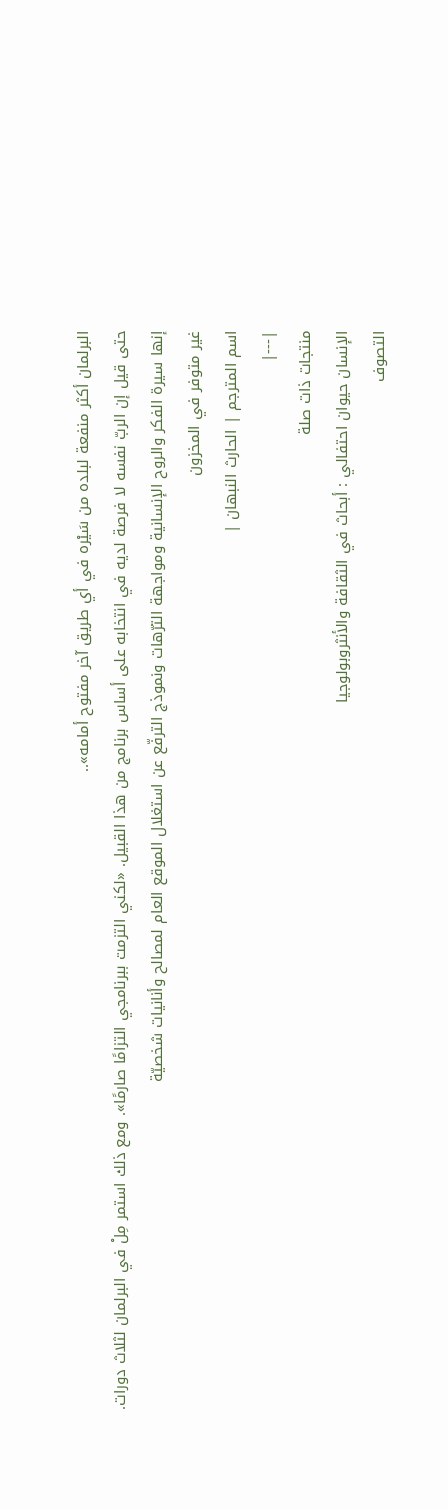البرلمان أكثر منفعة لبلده من سَيْره في أي طريق آخر مفتوح أمامه»..
حتى قيل إن الربّ نفسه لا فرصة لديه في انتخابه على أساس برنامج من هذا القبيل. «لكني التزمت ببرنامجي التزامًا صارمًا». ومع ذلك استمر مِلْ في البرلمان لثلاث دورات.
إنها سيرة الفكر والروح الإنسانية ومواجهة الترّهات ونموذج الترفّع عن استغلال الموقع العام لمصالح وأنانيات شخصيّة
غير متوفر في المخزون
اسم المترجم | الحارث النبهان |
|---|
منتجات ذات صلة
الإنسان حيوان احتفالي : أبحاث في الثقافة والأنثروبولوجيا
التصوف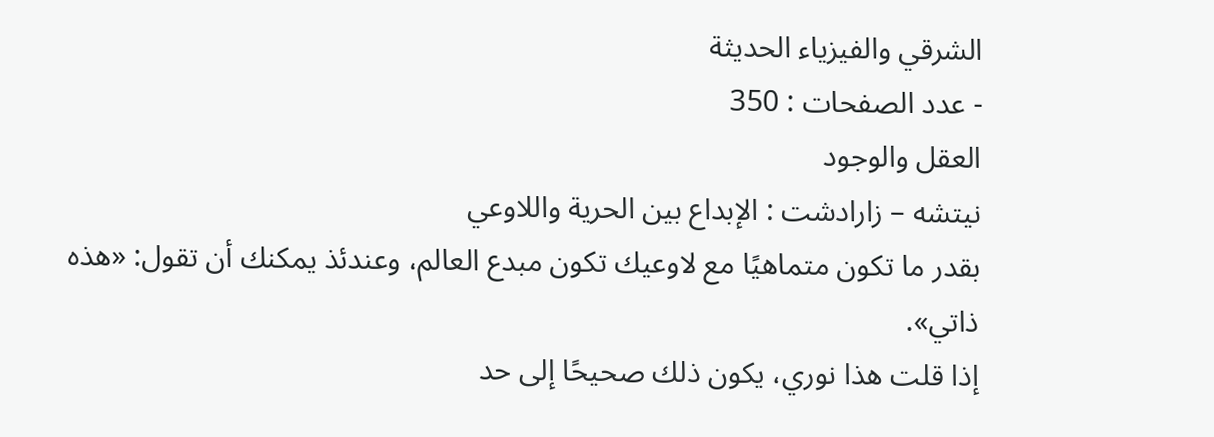الشرقي والفيزياء الحديثة
- عدد الصفحات : 350
العقل والوجود
نيتشه – زارادشت : الإبداع بين الحرية واللاوعي
بقدر ما تكون متماهيًا مع لاوعيك تكون مبدع العالم، وعندئذ يمكنك أن تقول: «هذه ذاتي».
إذا قلت هذا نوري، يكون ذلك صحيحًا إلى حد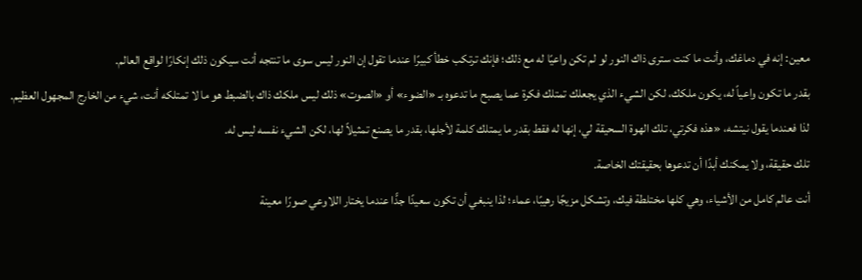معين: إنه في دماغك، وأنت ما كنت سترى ذاك النور لو لم تكن واعيًا له مع ذلك؛ فإنك ترتكب خطأ كبيرًا عندما تقول إن النور ليس سوى ما تنتجه أنت سيكون ذلك إنكارًا لواقع العالم.
بقدر ما تكون واعياً له، يكون ملكك، لكن الشيء الذي يجعلك تمتلك فكرة عما يصبح ما تدعوه بـ «الضوء» أو «الصوت» ذلك ليس ملكك ذاك بالضبط هو ما لا تمتلكه أنت، شيء من الخارج المجهول العظيم.
لذا فعندما يقول نيتشه، «هذه فكرتي، تلك الهوة السحيقة لي، إنها له فقط بقدر ما يمتلك كلمة لأجلها، بقدر ما يصنع تمثيلاً لها، لكن الشيء نفسه ليس له.
تلك حقيقة، ولا يمكنك أبدًا أن تدعوها بحقيقتك الخاصة.
أنت عالم كامل من الأشياء، وهي كلها مختلطة فيك، وتشكل مزيجًا رهيبًا، عماء؛ لذا ينبغي أن تكون سعيدًا جدًّا عندما يختار اللاوعي صورًا معينة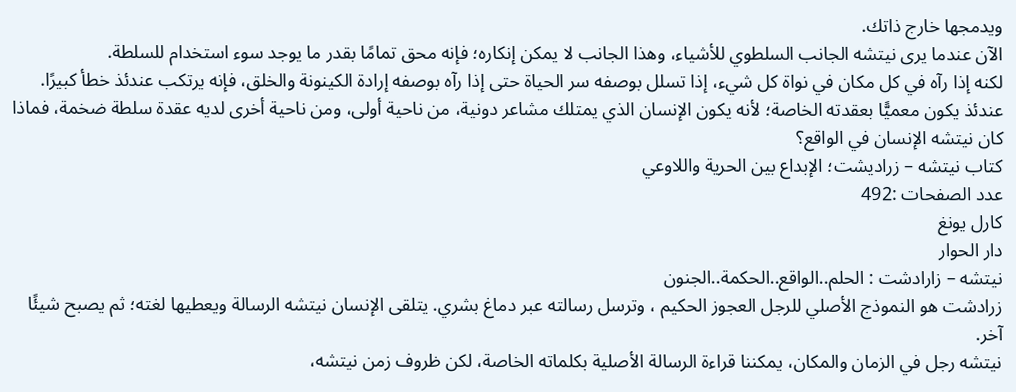ويدمجها خارج ذاتك.
الآن عندما يرى نيتشه الجانب السلطوي للأشياء، وهذا الجانب لا يمكن إنكاره؛ فإنه محق تمامًا بقدر ما يوجد سوء استخدام للسلطة.
لكنه إذا رآه في كل مكان في نواة كل شيء، إذا تسلل بوصفه سر الحياة حتى إذا رآه بوصفه إرادة الكينونة والخلق، فإنه يرتكب عندئذ خطأ كبيرًا.
عندئذ يكون معميًّا بعقدته الخاصة؛ لأنه يكون الإنسان الذي يمتلك مشاعر دونية، من ناحية أولى، ومن ناحية أخرى لديه عقدة سلطة ضخمة، فماذا كان نيتشه الإنسان في الواقع؟
كتاب نيتشه – زراديشت؛ الإبداع بين الحرية واللاوعي
عدد الصفحات :492
كارل يونغ
دار الحوار
نيتشه – زارادشت : الحلم..الواقع..الحكمة..الجنون
زرادشت هو النموذج الأصلي للرجل العجوز الحكيم ، وترسل رسالته عبر دماغ بشري. يتلقى الإنسان نيتشه الرسالة ويعطيها لغته؛ ثم يصبح شيئًا آخر.
نيتشه رجل في الزمان والمكان، يمكننا قراءة الرسالة الأصلية بكلماته الخاصة، لكن ظروف زمن نيتشه،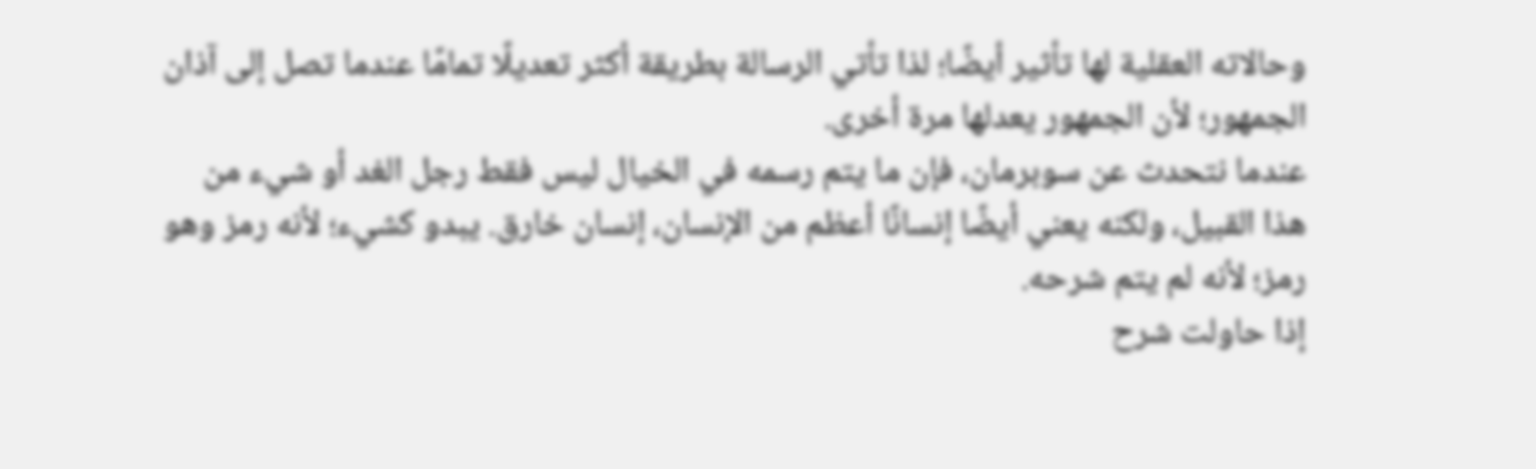وحالاته العقلية لها تأثير أيضًا؛ لذا تأتي الرسالة بطريقة أكثر تعديلًا تمامًا عندما تصل إلى آذان الجمهور؛ لأن الجمهور يعدلها مرة أخرى.
عندما نتحدث عن سوبرمان، فإن ما يتم رسمه في الخيال ليس فقط رجل الغد أو شيء من هذا القبيل، ولكنه يعني أيضًا إنسانًا أعظم من الإنسان، إنسان خارق. يبدو كشيء؛ لأنه رمز وهو رمز؛ لأنه لم يتم شرحه.
إذا حاولت شرح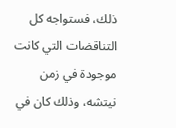ذلك، فستواجه كل التناقضات التي كانت موجودة في زمن نيتشه، وذلك كان في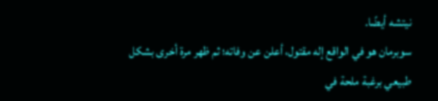نيتشه أيضًا.
سوبرمان هو في الواقع إله مقتول، أعلن عن وفاته؛ ثم ظهر مرة أخرى بشكل طبيعي برغبة ملحة في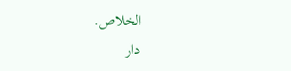الخلاص.
دار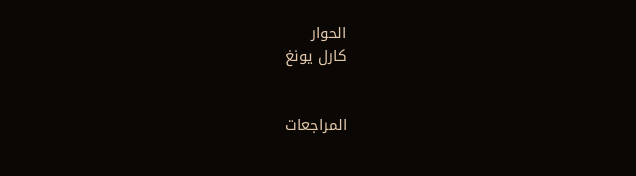الحوار
كارل يونغ


المراجعات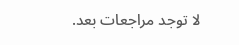لا توجد مراجعات بعد.